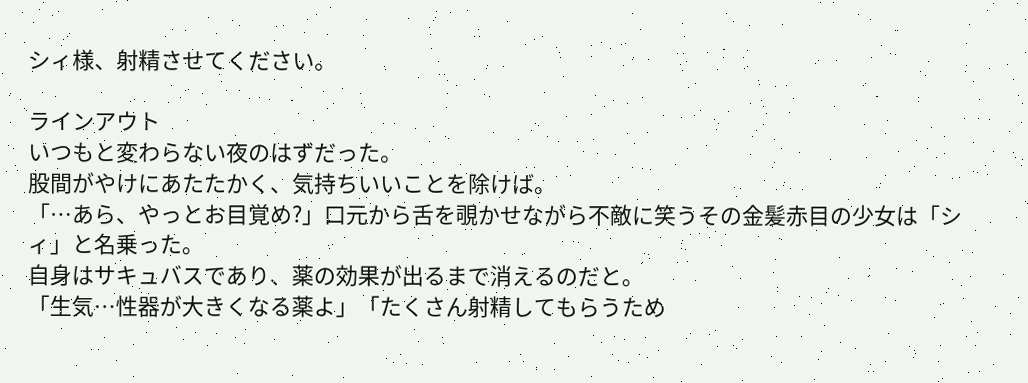シィ様、射精させてください。

ラインアウト
いつもと変わらない夜のはずだった。
股間がやけにあたたかく、気持ちいいことを除けば。
「…あら、やっとお目覚め?」口元から舌を覗かせながら不敵に笑うその金髪赤目の少女は「シィ」と名乗った。
自身はサキュバスであり、薬の効果が出るまで消えるのだと。
「生気…性器が大きくなる薬よ」「たくさん射精してもらうため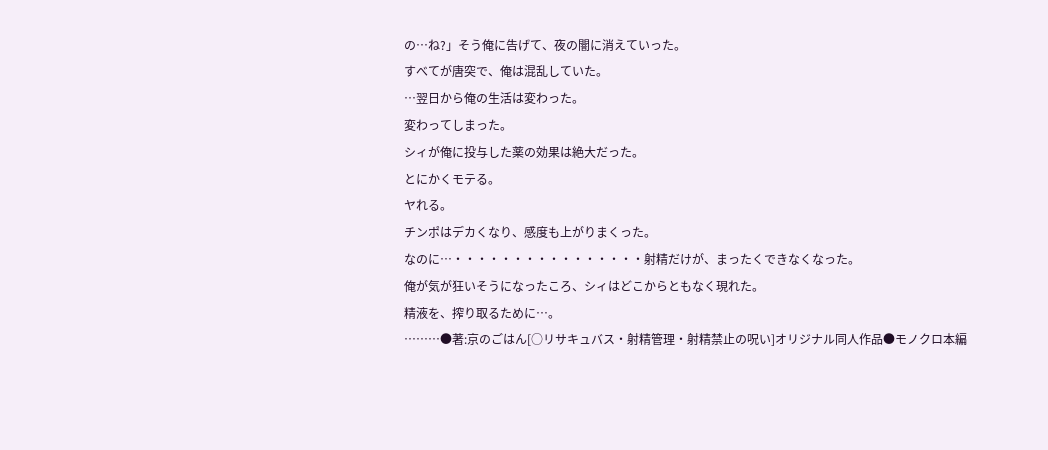の…ね?」そう俺に告げて、夜の闇に消えていった。
すべてが唐突で、俺は混乱していた。
…翌日から俺の生活は変わった。
変わってしまった。
シィが俺に投与した薬の効果は絶大だった。
とにかくモテる。
ヤれる。
チンポはデカくなり、感度も上がりまくった。
なのに…・・・・・・・・・・・・・・・・射精だけが、まったくできなくなった。
俺が気が狂いそうになったころ、シィはどこからともなく現れた。
精液を、搾り取るために…。
………●著:京のごはん[○リサキュバス・射精管理・射精禁止の呪い]オリジナル同人作品●モノクロ本編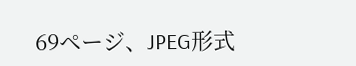69ページ、JPEG形式